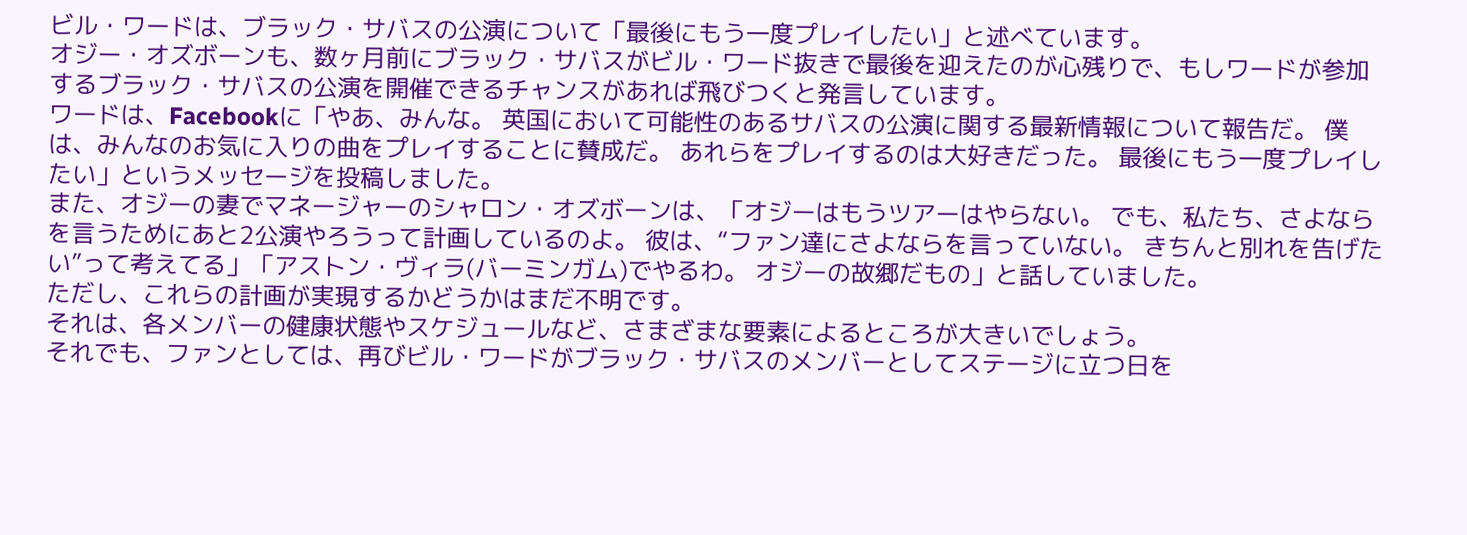ビル・ワードは、ブラック・サバスの公演について「最後にもう一度プレイしたい」と述べています。
オジー・オズボーンも、数ヶ月前にブラック・サバスがビル・ワード抜きで最後を迎えたのが心残りで、もしワードが参加するブラック・サバスの公演を開催できるチャンスがあれば飛びつくと発言しています。
ワードは、Facebookに「やあ、みんな。 英国において可能性のあるサバスの公演に関する最新情報について報告だ。 僕は、みんなのお気に入りの曲をプレイすることに賛成だ。 あれらをプレイするのは大好きだった。 最後にもう一度プレイしたい」というメッセージを投稿しました。
また、オジーの妻でマネージャーのシャロン・オズボーンは、「オジーはもうツアーはやらない。 でも、私たち、さよならを言うためにあと2公演やろうって計画しているのよ。 彼は、“ファン達にさよならを言っていない。 きちんと別れを告げたい”って考えてる」「アストン・ヴィラ(バーミンガム)でやるわ。 オジーの故郷だもの」と話していました。
ただし、これらの計画が実現するかどうかはまだ不明です。
それは、各メンバーの健康状態やスケジュールなど、さまざまな要素によるところが大きいでしょう。
それでも、ファンとしては、再びビル・ワードがブラック・サバスのメンバーとしてステージに立つ日を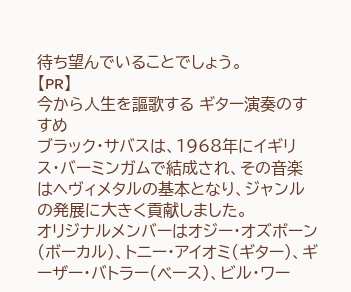待ち望んでいることでしょう。
【PR】
今から人生を謳歌する ギター演奏のすすめ
ブラック・サバスは、1968年にイギリス・バーミンガムで結成され、その音楽はヘヴィメタルの基本となり、ジャンルの発展に大きく貢献しました。
オリジナルメンバーはオジー・オズボーン(ボーカル)、トニー・アイオミ(ギター)、ギーザー・バトラー(ベース)、ビル・ワー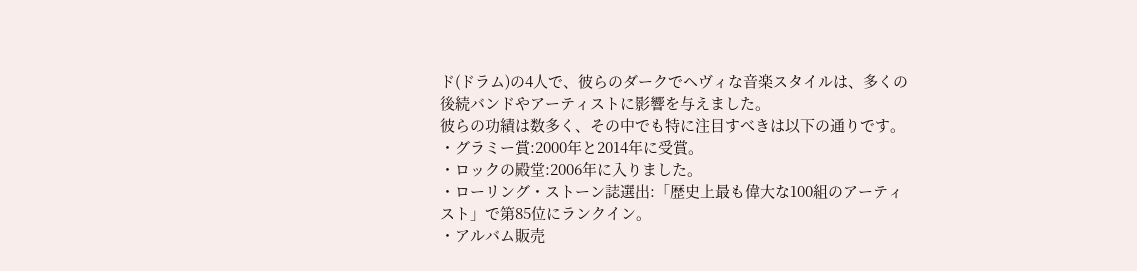ド(ドラム)の4人で、彼らのダークでヘヴィな音楽スタイルは、多くの後続バンドやアーティストに影響を与えました。
彼らの功績は数多く、その中でも特に注目すべきは以下の通りです。
・グラミー賞:2000年と2014年に受賞。
・ロックの殿堂:2006年に入りました。
・ローリング・ストーン誌選出:「歴史上最も偉大な100組のアーティスト」で第85位にランクイン。
・アルバム販売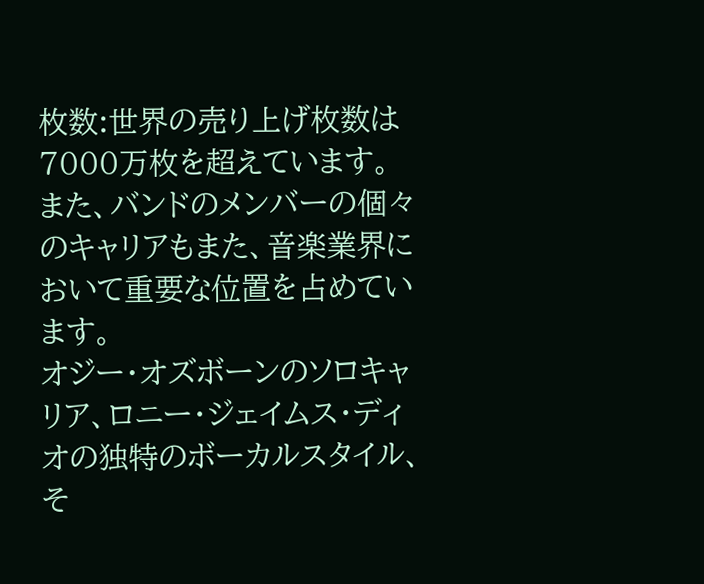枚数:世界の売り上げ枚数は7000万枚を超えています。
また、バンドのメンバーの個々のキャリアもまた、音楽業界において重要な位置を占めています。
オジー・オズボーンのソロキャリア、ロニー・ジェイムス・ディオの独特のボーカルスタイル、そ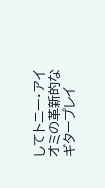してトニー・アイオミの革新的なギタープレイ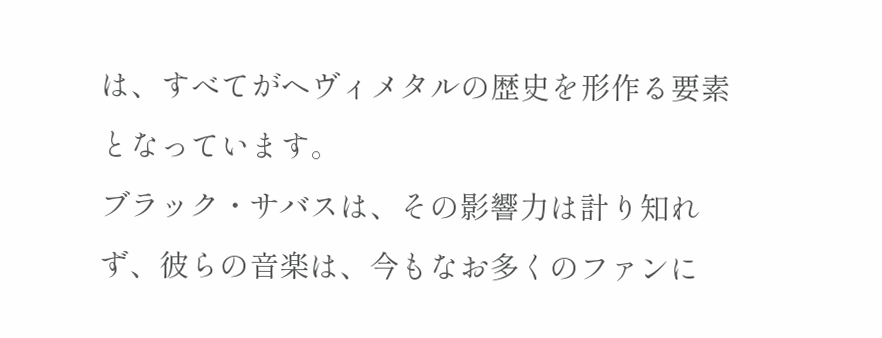は、すべてがヘヴィメタルの歴史を形作る要素となっています。
ブラック・サバスは、その影響力は計り知れず、彼らの音楽は、今もなお多くのファンに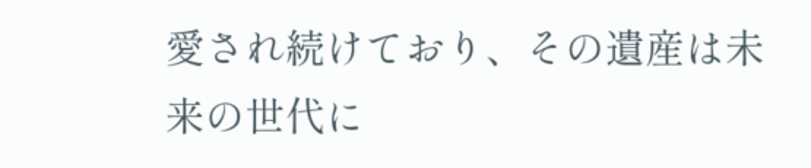愛され続けており、その遺産は未来の世代に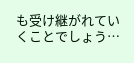も受け継がれていくことでしょう…